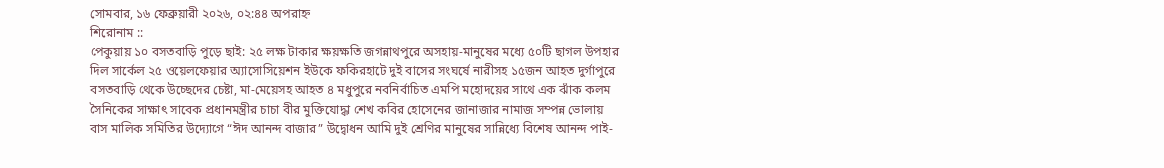সোমবার, ১৬ ফেব্রুয়ারী ২০২৬, ০২:৪৪ অপরাহ্ন
শিরোনাম ::
পেকুয়ায় ১০ বসতবাড়ি পুড়ে ছাই: ২৫ লক্ষ টাকার ক্ষয়ক্ষতি জগন্নাথপুরে অসহায়-মানুষের মধ্যে ৫০টি ছাগল উপহার দিল সার্কেল ২৫ ওয়েলফেয়ার অ্যাসোসিয়েশন ইউকে ফকিরহাটে দুই বাসের সংঘর্ষে নারীসহ ১৫জন আহত দুর্গাপুরে বসতবাড়ি থেকে উচ্ছেদের চেষ্টা, মা-মেয়েসহ আহত ৪ মধুপুরে নবনির্বাচিত এমপি মহোদয়ের সাথে এক ঝাঁক কলম সৈনিকের সাক্ষাৎ সাবেক প্রধানমন্ত্রীর চাচা বীর মুক্তিযোদ্ধা শেখ কবির হোসেনের জানাজার নামাজ সম্পন্ন ভোলায় বাস মালিক সমিতির উদ্যোগে “ঈদ আনন্দ বাজার” উদ্বোধন আমি দুই শ্রেণির মানুষের সান্নিধ্যে বিশেষ আনন্দ পাই-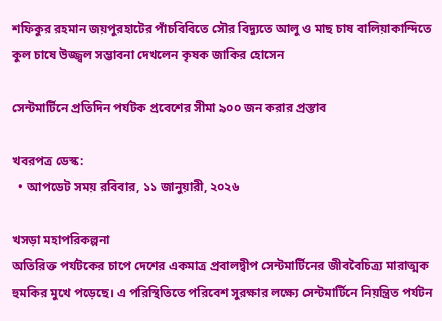শফিকুর রহমান জয়পুরহাটের পাঁচবিবিতে সৌর বিদ্যুতে আলু ও মাছ চাষ বালিয়াকান্দিতে কুল চাষে উজ্জ্বল সম্ভাবনা দেখলেন কৃষক জাকির হোসেন

সেন্টমার্টিনে প্রতিদিন পর্যটক প্রবেশের সীমা ৯০০ জন করার প্রস্তাব

খবরপত্র ডেস্ক:
  • আপডেট সময় রবিবার, ১১ জানুয়ারী, ২০২৬

খসড়া মহাপরিকল্পনা
অতিরিক্ত পর্যটকের চাপে দেশের একমাত্র প্রবালদ্বীপ সেন্টমার্টিনের জীববৈচিত্র্য মারাত্মক হুমকির মুখে পড়েছে। এ পরিস্থিতিতে পরিবেশ সুরক্ষার লক্ষ্যে সেন্টমার্টিনে নিয়ন্ত্রিত পর্যটন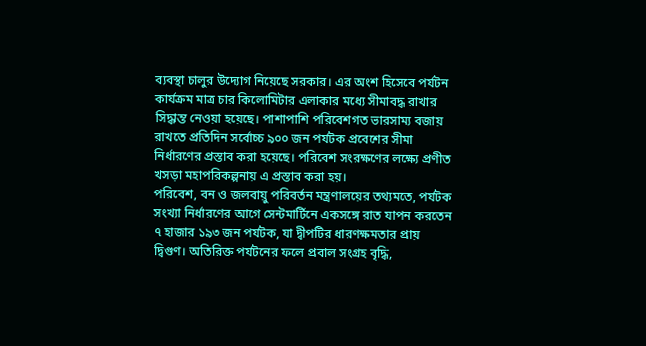ব্যবস্থা চালুর উদ্যোগ নিয়েছে সরকার। এর অংশ হিসেবে পর্যটন কার্যক্রম মাত্র চার কিলোমিটার এলাকার মধ্যে সীমাবদ্ধ রাখার সিদ্ধান্ত নেওয়া হয়েছে। পাশাপাশি পরিবেশগত ভারসাম্য বজায় রাখতে প্রতিদিন সর্বোচ্চ ৯০০ জন পর্যটক প্রবেশের সীমা নির্ধারণের প্রস্তাব করা হয়েছে। পরিবেশ সংরক্ষণের লক্ষ্যে প্রণীত খসড়া মহাপরিকল্পনায় এ প্রস্তাব করা হয়।
পরিবেশ, বন ও জলবায়ু পরিবর্তন মন্ত্রণালয়ের তথ্যমতে, পর্যটক সংখ্যা নির্ধারণের আগে সেন্টমার্টিনে একসঙ্গে রাত যাপন করতেন ৭ হাজার ১৯৩ জন পর্যটক, যা দ্বীপটির ধারণক্ষমতার প্রায় দ্বিগুণ। অতিরিক্ত পর্যটনের ফলে প্রবাল সংগ্রহ বৃদ্ধি,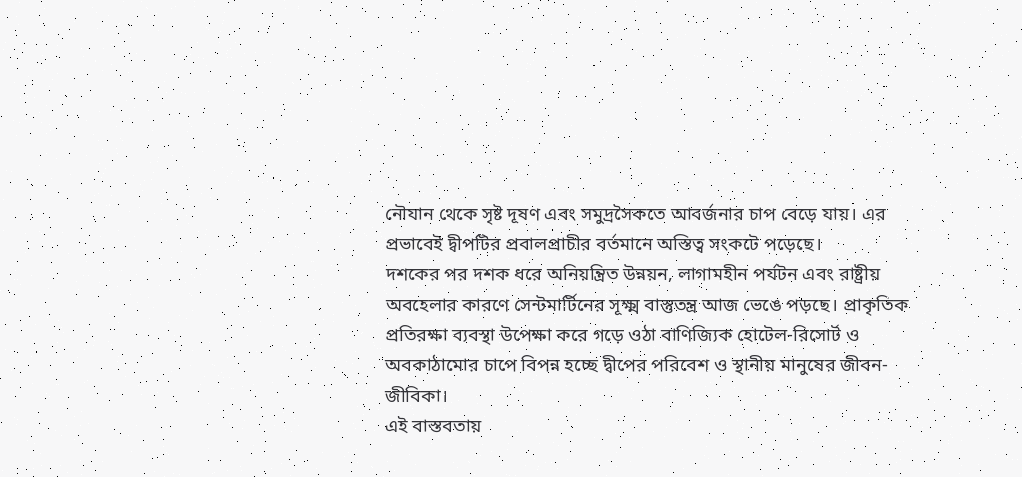নৌযান থেকে সৃষ্ট দূষণ এবং সমুদ্রসৈকতে আবর্জনার চাপ বেড়ে যায়। এর প্রভাবেই দ্বীপটির প্রবালপ্রাচীর বর্তমানে অস্তিত্ব সংকটে পড়েছে।
দশকের পর দশক ধরে অনিয়ন্ত্রিত উন্নয়ন, লাগামহীন পর্যটন এবং রাষ্ট্রীয় অবহেলার কারণে সেন্টমার্টিনের সূক্ষ্ম বাস্তুতন্ত্র আজ ভেঙে পড়ছে। প্রাকৃতিক প্রতিরক্ষা ব্যবস্থা উপেক্ষা করে গড়ে ওঠা বাণিজ্যিক হোটেল-রিসোর্ট ও অবকাঠামোর চাপে বিপন্ন হচ্ছে দ্বীপের পরিবেশ ও স্থানীয় মানুষের জীবন-জীবিকা।
এই বাস্তবতায়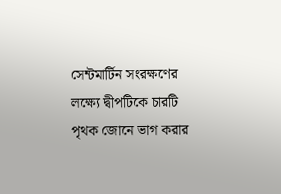সেন্টমার্টিন সংরক্ষণের লক্ষ্যে দ্বীপটিকে চারটি পৃথক জোনে ভাগ করার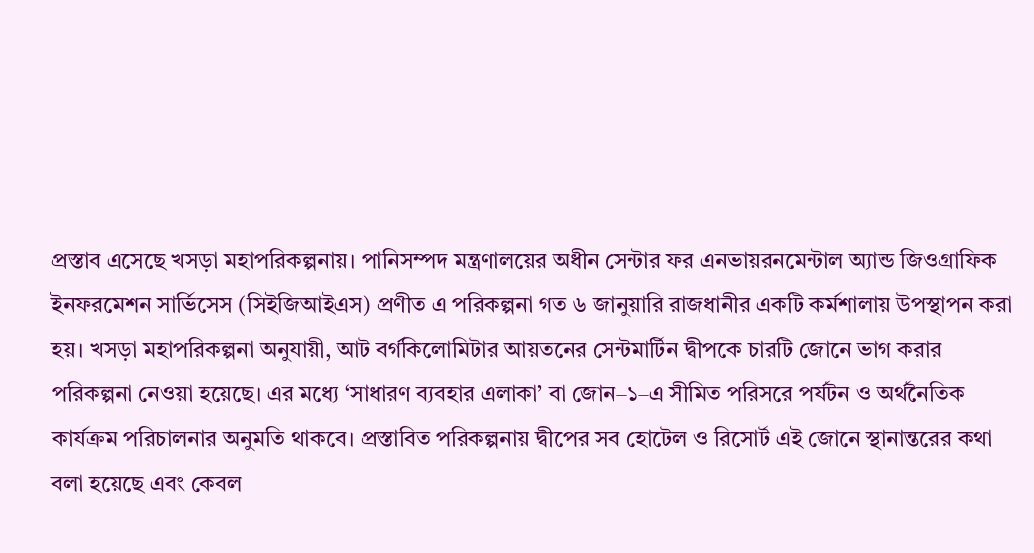প্রস্তাব এসেছে খসড়া মহাপরিকল্পনায়। পানিসম্পদ মন্ত্রণালয়ের অধীন সেন্টার ফর এনভায়রনমেন্টাল অ্যান্ড জিওগ্রাফিক ইনফরমেশন সার্ভিসেস (সিইজিআইএস) প্রণীত এ পরিকল্পনা গত ৬ জানুয়ারি রাজধানীর একটি কর্মশালায় উপস্থাপন করা হয়। খসড়া মহাপরিকল্পনা অনুযায়ী, আট বর্গকিলোমিটার আয়তনের সেন্টমার্টিন দ্বীপকে চারটি জোনে ভাগ করার পরিকল্পনা নেওয়া হয়েছে। এর মধ্যে ‘সাধারণ ব্যবহার এলাকা’ বা জোন–১–এ সীমিত পরিসরে পর্যটন ও অর্থনৈতিক কার্যক্রম পরিচালনার অনুমতি থাকবে। প্রস্তাবিত পরিকল্পনায় দ্বীপের সব হোটেল ও রিসোর্ট এই জোনে স্থানান্তরের কথা বলা হয়েছে এবং কেবল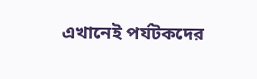এখানেই পর্যটকদের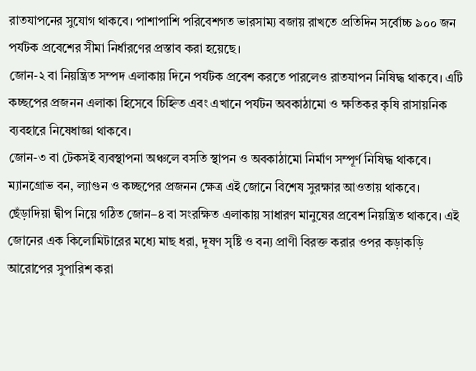রাতযাপনের সুযোগ থাকবে। পাশাপাশি পরিবেশগত ভারসাম্য বজায় রাখতে প্রতিদিন সর্বোচ্চ ৯০০ জন পর্যটক প্রবেশের সীমা নির্ধারণের প্রস্তাব করা হয়েছে।
জোন-২ বা নিয়ন্ত্রিত সম্পদ এলাকায় দিনে পর্যটক প্রবেশ করতে পারলেও রাতযাপন নিষিদ্ধ থাকবে। এটি কচ্ছপের প্রজনন এলাকা হিসেবে চিহ্নিত এবং এখানে পর্যটন অবকাঠামো ও ক্ষতিকর কৃষি রাসায়নিক ব্যবহারে নিষেধাজ্ঞা থাকবে।
জোন-৩ বা টেকসই ব্যবস্থাপনা অঞ্চলে বসতি স্থাপন ও অবকাঠামো নির্মাণ সম্পূর্ণ নিষিদ্ধ থাকবে। ম্যানগ্রোভ বন, ল্যাগুন ও কচ্ছপের প্রজনন ক্ষেত্র এই জোনে বিশেষ সুরক্ষার আওতায় থাকবে।
ছেঁড়াদিয়া দ্বীপ নিয়ে গঠিত জোন–৪ বা সংরক্ষিত এলাকায় সাধারণ মানুষের প্রবেশ নিয়ন্ত্রিত থাকবে। এই জোনের এক কিলোমিটারের মধ্যে মাছ ধরা, দূষণ সৃষ্টি ও বন্য প্রাণী বিরক্ত করার ওপর কড়াকড়ি আরোপের সুপারিশ করা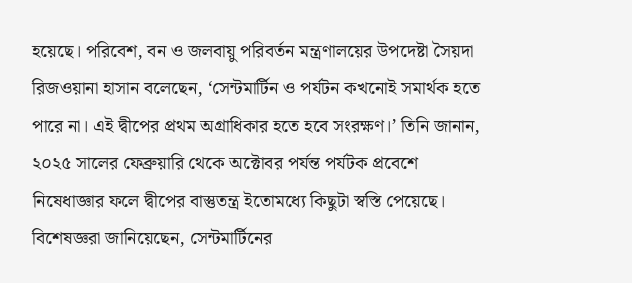হয়েছে। পরিবেশ, বন ও জলবায়ু পরিবর্তন মন্ত্রণালয়ের উপদেষ্টা সৈয়দা রিজওয়ানা হাসান বলেছেন, ‘সেন্টমার্টিন ও পর্যটন কখনোই সমার্থক হতে পারে না। এই দ্বীপের প্রথম অগ্রাধিকার হতে হবে সংরক্ষণ।’ তিনি জানান, ২০২৫ সালের ফেব্রুয়ারি থেকে অক্টোবর পর্যন্ত পর্যটক প্রবেশে নিষেধাজ্ঞার ফলে দ্বীপের বাস্তুতন্ত্র ইতোমধ্যে কিছুটা স্বস্তি পেয়েছে। বিশেষজ্ঞরা জানিয়েছেন, সেন্টমার্টিনের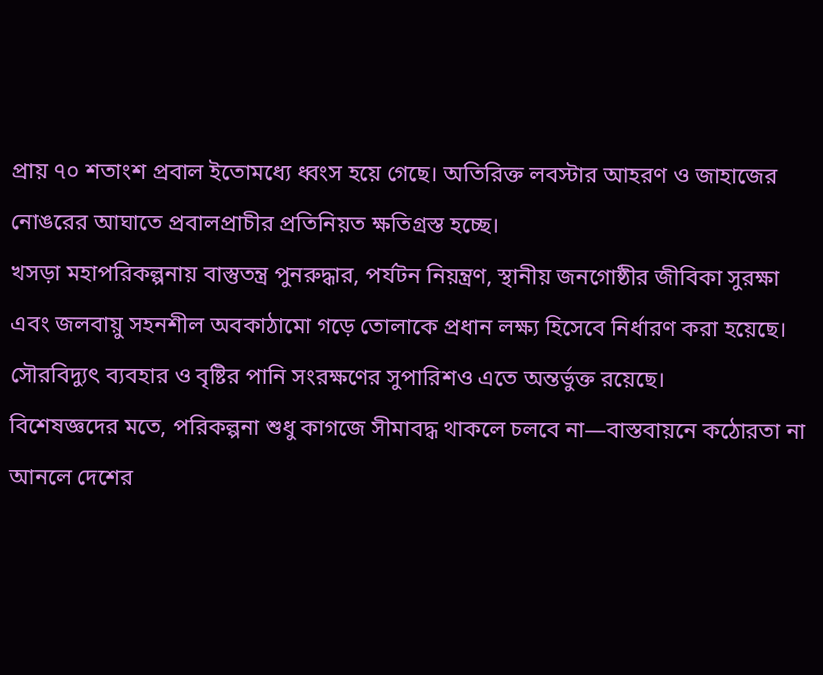প্রায় ৭০ শতাংশ প্রবাল ইতোমধ্যে ধ্বংস হয়ে গেছে। অতিরিক্ত লবস্টার আহরণ ও জাহাজের নোঙরের আঘাতে প্রবালপ্রাচীর প্রতিনিয়ত ক্ষতিগ্রস্ত হচ্ছে।
খসড়া মহাপরিকল্পনায় বাস্তুতন্ত্র পুনরুদ্ধার, পর্যটন নিয়ন্ত্রণ, স্থানীয় জনগোষ্ঠীর জীবিকা সুরক্ষা এবং জলবায়ু সহনশীল অবকাঠামো গড়ে তোলাকে প্রধান লক্ষ্য হিসেবে নির্ধারণ করা হয়েছে। সৌরবিদ্যুৎ ব্যবহার ও বৃষ্টির পানি সংরক্ষণের সুপারিশও এতে অন্তর্ভুক্ত রয়েছে।
বিশেষজ্ঞদের মতে, পরিকল্পনা শুধু কাগজে সীমাবদ্ধ থাকলে চলবে না—বাস্তবায়নে কঠোরতা না আনলে দেশের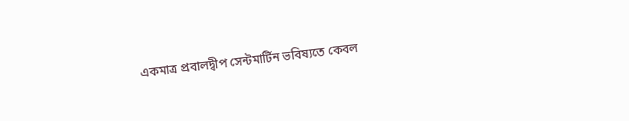একমাত্র প্রবালদ্বীপ সেন্টমার্টিন ভবিষ্যতে কেবল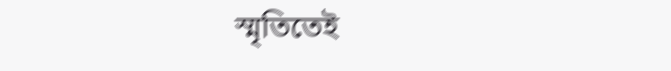স্মৃতিতেই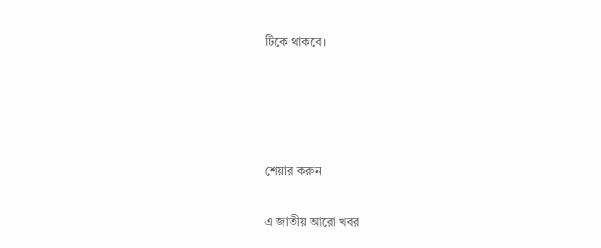টিকে থাকবে।




শেয়ার করুন

এ জাতীয় আরো খবর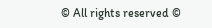© All rights reserved ©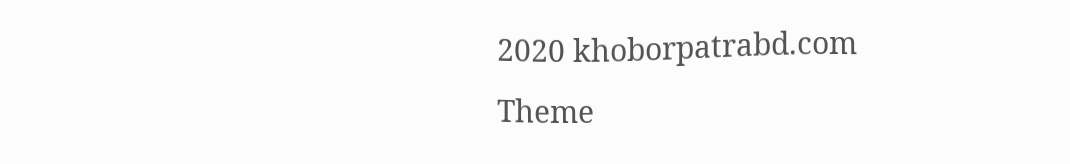2020 khoborpatrabd.com
Theme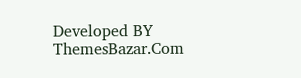Developed BY ThemesBazar.Com